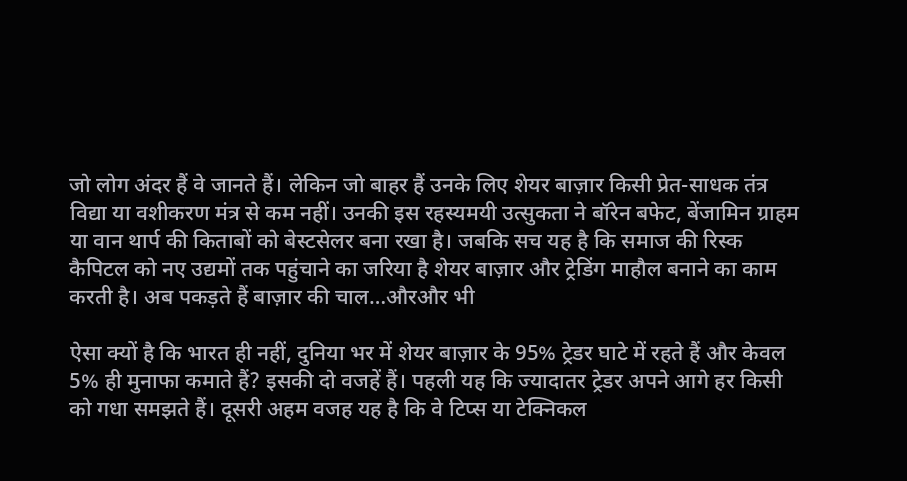जो लोग अंदर हैं वे जानते हैं। लेकिन जो बाहर हैं उनके लिए शेयर बाज़ार किसी प्रेत-साधक तंत्र विद्या या वशीकरण मंत्र से कम नहीं। उनकी इस रहस्यमयी उत्सुकता ने बॉरेन बफेट, बेंजामिन ग्राहम या वान थार्प की किताबों को बेस्टसेलर बना रखा है। जबकि सच यह है कि समाज की रिस्क कैपिटल को नए उद्यमों तक पहुंचाने का जरिया है शेयर बाज़ार और ट्रेडिंग माहौल बनाने का काम करती है। अब पकड़ते हैं बाज़ार की चाल…औरऔर भी

ऐसा क्यों है कि भारत ही नहीं, दुनिया भर में शेयर बाज़ार के 95% ट्रेडर घाटे में रहते हैं और केवल 5% ही मुनाफा कमाते हैं? इसकी दो वजहें हैं। पहली यह कि ज्यादातर ट्रेडर अपने आगे हर किसी को गधा समझते हैं। दूसरी अहम वजह यह है कि वे टिप्स या टेक्निकल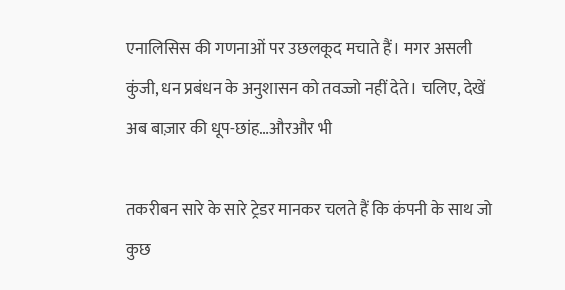एनालिसिस की गणनाओं पर उछलकूद मचाते हैं। मगर असली कुंजी, धन प्रबंधन के अनुशासन को तवज्जो नहीं देते। चलिए, देखें अब बाज़ार की धूप-छांह…औरऔर भी

तकरीबन सारे के सारे ट्रेडर मानकर चलते हैं कि कंपनी के साथ जो कुछ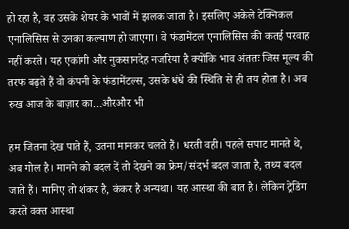हो रहा है, वह उसके शेयर के भावों में झलक जाता है। इसलिए अकेले टेक्निकल एनालिसिस से उनका कल्याण हो जाएगा। वे फंडामेंटल एनालिसिस की कतई परवाह नहीं करते। यह एकांगी और नुकसानदेह नजरिया है क्योंकि भाव अंततः जिस मूल्य की तरफ बढ़ते हैं वो कंपनी के फंडामेंटल्स, उसके धंधे की स्थिति से ही तय होता है। अब रुख आज के बाज़ार का…औरऔर भी

हम जितना देख पाते हैं, उतना मानकर चलते हैं। धरती वही। पहले सपाट मानते थे, अब गोल है। मानने को बदल दें तो देखने का फ्रेम/संदर्भ बदल जाता है, तथ्य बदल जाते हैं। मानिए तो शंकर है, कंकर है अन्यथा। यह आस्था की बात है। लेकिन ट्रेडिंग करते वक्त आस्था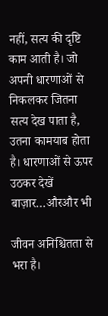नहीं, सत्य की दृष्टि काम आती है। जो अपनी धारणाओं से निकलकर जितना सत्य देख पाता है, उतना कामयाब होता है। धारणाओं से ऊपर उठकर देखें बाज़ार…औरऔर भी

जीवन अनिश्चितता से भरा है।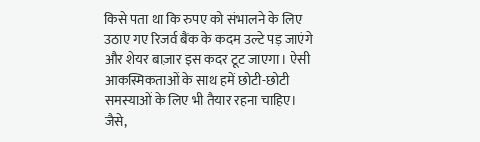किसे पता था कि रुपए को संभालने के लिए उठाए गए रिजर्व बैंक के कदम उल्टे पड़ जाएंगे और शेयर बाज़ार इस कदर टूट जाएगा। ऐसी आकस्मिकताओं के साथ हमें छोटी-छोटी समस्याओं के लिए भी तैयार रहना चाहिए। जैसे,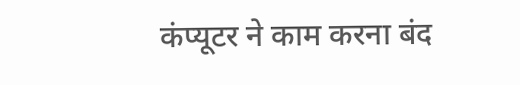कंप्यूटर ने काम करना बंद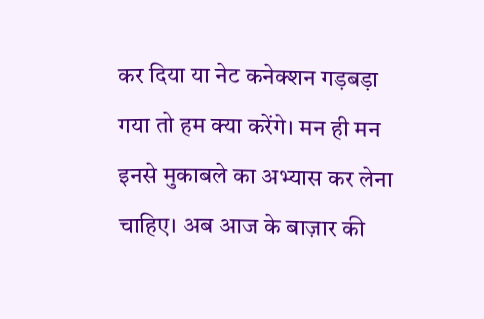कर दिया या नेट कनेक्शन गड़बड़ा गया तो हम क्या करेंगे। मन ही मन इनसे मुकाबले का अभ्यास कर लेना चाहिए। अब आज के बाज़ार की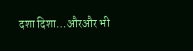दशा दिशा…औरऔर भी